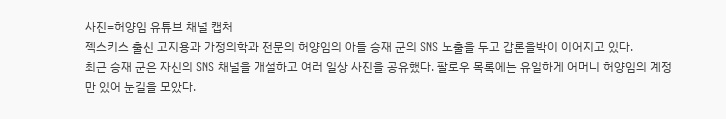사진=허양임 유튜브 채널 캡처
젝스키스 출신 고지용과 가정의학과 전문의 허양임의 아들 승재 군의 SNS 노출을 두고 갑론을박이 이어지고 있다.
최근 승재 군은 자신의 SNS 채널을 개설하고 여러 일상 사진을 공유했다. 팔로우 목록에는 유일하게 어머니 허양임의 계정만 있어 눈길을 모았다.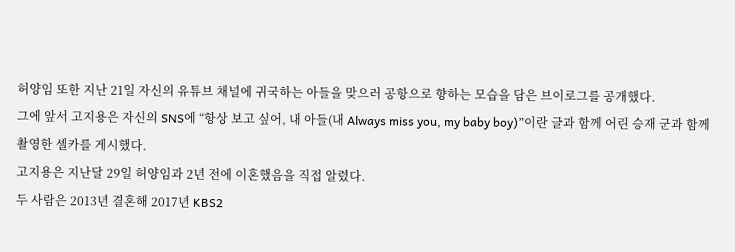허양임 또한 지난 21일 자신의 유튜브 채널에 귀국하는 아들을 맞으러 공항으로 향하는 모습을 담은 브이로그를 공개했다.
그에 앞서 고지용은 자신의 SNS에 “항상 보고 싶어, 내 아들(내 Always miss you, my baby boy)”이란 글과 함께 어린 승재 군과 함께 촬영한 셀카를 게시했다.
고지용은 지난달 29일 허양임과 2년 전에 이혼했음을 직접 알렸다.
두 사람은 2013년 결혼해 2017년 KBS2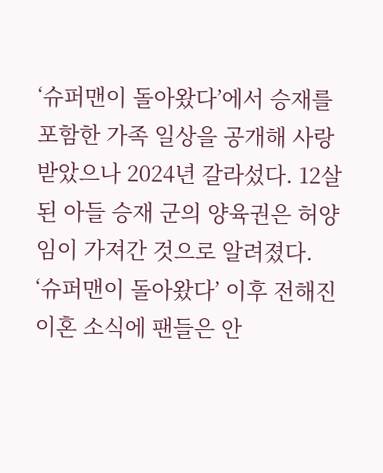‘슈퍼맨이 돌아왔다’에서 승재를 포함한 가족 일상을 공개해 사랑받았으나 2024년 갈라섰다. 12살 된 아들 승재 군의 양육권은 허양임이 가져간 것으로 알려졌다.
‘슈퍼맨이 돌아왔다’ 이후 전해진 이혼 소식에 팬들은 안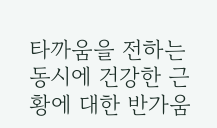타까움을 전하는 동시에 건강한 근황에 대한 반가움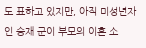도 표하고 있지만, 아직 미성년자인 승재 군이 부모의 이혼 소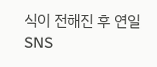식이 전해진 후 연일 SNS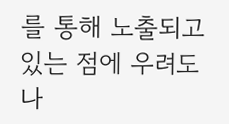를 통해 노출되고 있는 점에 우려도 나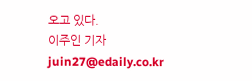오고 있다.
이주인 기자 juin27@edaily.co.kr